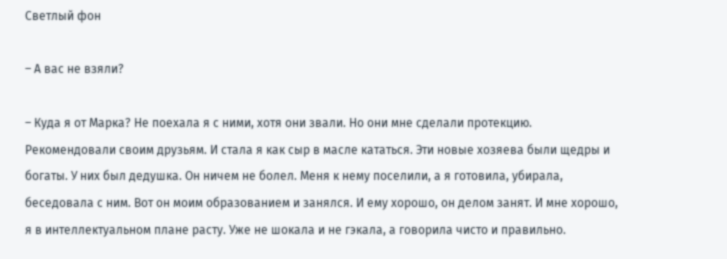Светлый фон

– А вас не взяли?

– Куда я от Марка? Не поехала я с ними, хотя они звали. Но они мне сделали протекцию. Рекомендовали своим друзьям. И стала я как сыр в масле кататься. Эти новые хозяева были щедры и богаты. У них был дедушка. Он ничем не болел. Меня к нему поселили, а я готовила, убирала, беседовала с ним. Вот он моим образованием и занялся. И ему хорошо, он делом занят. И мне хорошо, я в интеллектуальном плане расту. Уже не шокала и не гэкала, а говорила чисто и правильно.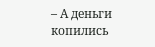– А деньги копились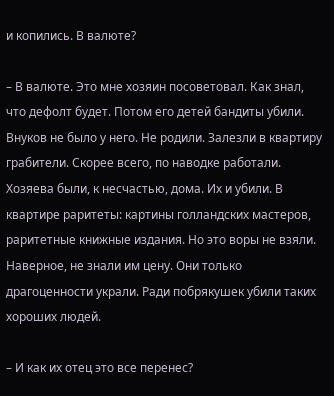и копились. В валюте?

– В валюте. Это мне хозяин посоветовал. Как знал, что дефолт будет. Потом его детей бандиты убили. Внуков не было у него. Не родили. Залезли в квартиру грабители. Скорее всего, по наводке работали. Хозяева были, к несчастью, дома. Их и убили. В квартире раритеты: картины голландских мастеров, раритетные книжные издания. Но это воры не взяли. Наверное, не знали им цену. Они только драгоценности украли. Ради побрякушек убили таких хороших людей.

– И как их отец это все перенес?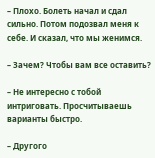– Плохо. Болеть начал и сдал сильно. Потом подозвал меня к себе. И сказал, что мы женимся.

– Зачем? Чтобы вам все оставить?

– Не интересно с тобой интриговать. Просчитываешь варианты быстро.

– Другого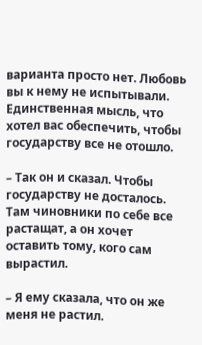варианта просто нет. Любовь вы к нему не испытывали. Единственная мысль, что хотел вас обеспечить, чтобы государству все не отошло.

– Так он и сказал. Чтобы государству не досталось. Там чиновники по себе все растащат, а он хочет оставить тому, кого сам вырастил.

– Я ему сказала, что он же меня не растил.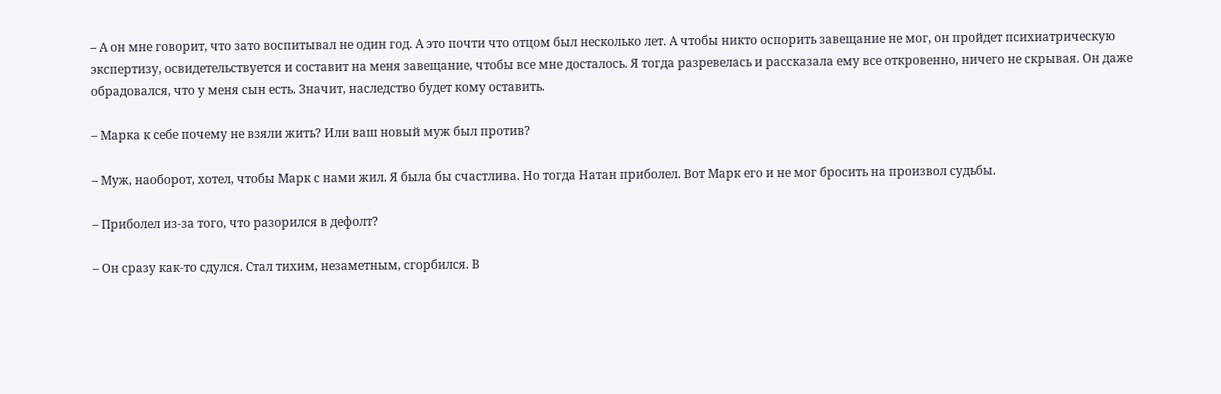– А он мне говорит, что зато воспитывал не один год. А это почти что отцом был несколько лет. А чтобы никто оспорить завещание не мог, он пройдет психиатрическую экспертизу, освидетельствуется и составит на меня завещание, чтобы все мне досталось. Я тогда разревелась и рассказала ему все откровенно, ничего не скрывая. Он даже обрадовался, что у меня сын есть. Значит, наследство будет кому оставить.

– Марка к себе почему не взяли жить? Или ваш новый муж был против?

– Муж, наоборот, хотел, чтобы Марк с нами жил. Я была бы счастлива. Но тогда Натан приболел. Вот Марк его и не мог бросить на произвол судьбы.

– Приболел из-за того, что разорился в дефолт?

– Он сразу как-то сдулся. Стал тихим, незаметным, сгорбился. В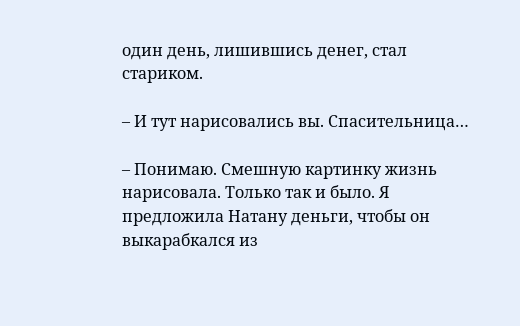один день, лишившись денег, стал стариком.

– И тут нарисовались вы. Спасительница…

– Понимаю. Смешную картинку жизнь нарисовала. Только так и было. Я предложила Натану деньги, чтобы он выкарабкался из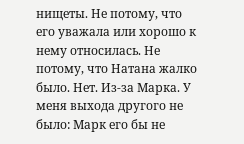нищеты. Не потому, что его уважала или хорошо к нему относилась. Не потому, что Натана жалко было. Нет. Из-за Марка. У меня выхода другого не было: Марк его бы не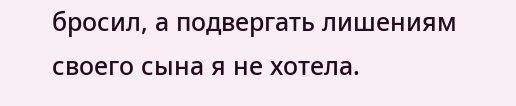бросил, а подвергать лишениям своего сына я не хотела.